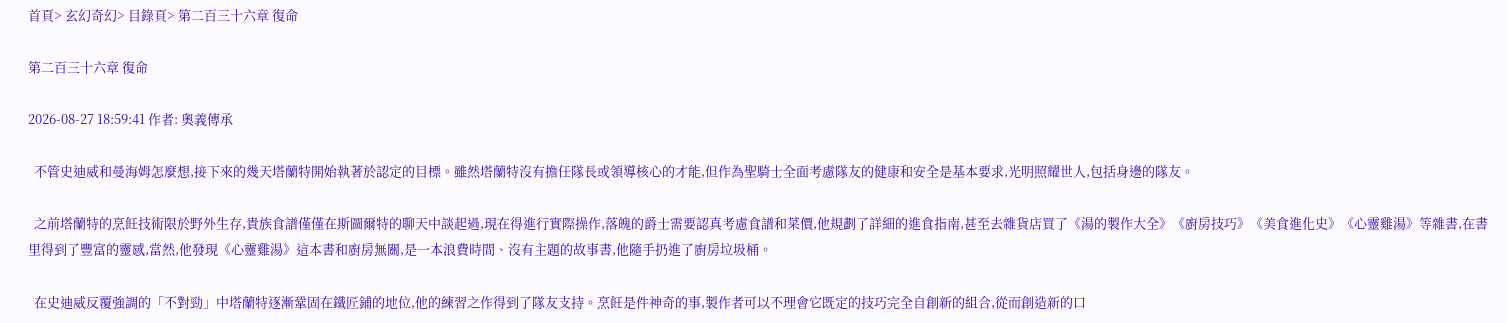首頁> 玄幻奇幻> 目錄頁> 第二百三十六章 復命

第二百三十六章 復命

2026-08-27 18:59:41 作者: 奧義傳承

  不管史迪威和曼海姆怎麼想,接下來的幾天塔蘭特開始執著於認定的目標。雖然塔蘭特沒有擔任隊長或領導核心的才能,但作為聖騎士全面考慮隊友的健康和安全是基本要求,光明照耀世人,包括身邊的隊友。

  之前塔蘭特的烹飪技術限於野外生存,貴族食譜僅僅在斯圖爾特的聊天中談起過,現在得進行實際操作,落魄的爵士需要認真考慮食譜和菜價,他規劃了詳細的進食指南,甚至去雜貨店買了《湯的製作大全》《廚房技巧》《美食進化史》《心靈雞湯》等雜書,在書里得到了豐富的靈感,當然,他發現《心靈雞湯》這本書和廚房無關,是一本浪費時間、沒有主題的故事書,他隨手扔進了廚房垃圾桶。

  在史迪威反覆強調的「不對勁」中塔蘭特逐漸鞏固在鐵匠鋪的地位,他的練習之作得到了隊友支持。烹飪是件神奇的事,製作者可以不理會它既定的技巧完全自創新的組合,從而創造新的口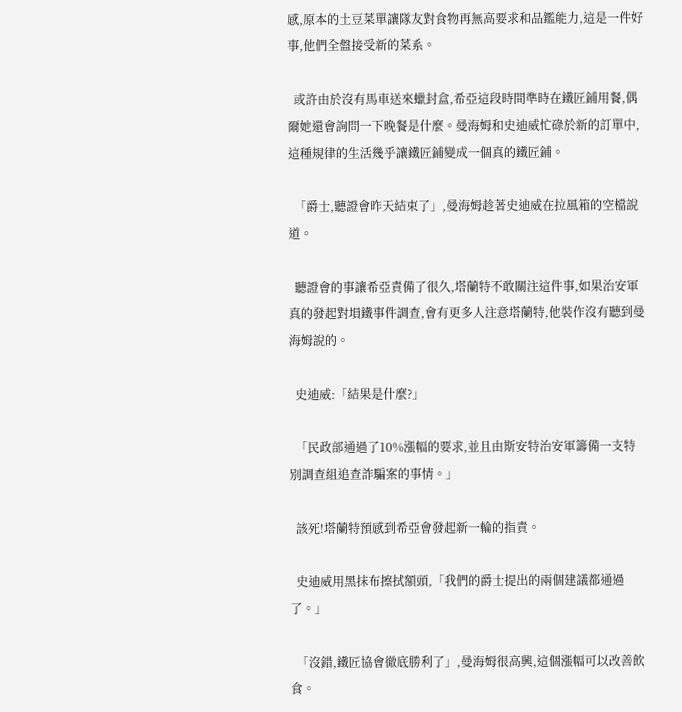感,原本的土豆菜單讓隊友對食物再無高要求和品鑑能力,這是一件好事,他們全盤接受新的菜系。

  或許由於沒有馬車送來蠟封盒,希亞這段時間準時在鐵匠鋪用餐,偶爾她還會詢問一下晚餐是什麼。曼海姆和史迪威忙碌於新的訂單中,這種規律的生活幾乎讓鐵匠鋪變成一個真的鐵匠鋪。

  「爵士,聽證會昨天結束了」,曼海姆趁著史迪威在拉風箱的空檔說道。

  聽證會的事讓希亞責備了很久,塔蘭特不敢關注這件事,如果治安軍真的發起對塤鐵事件調查,會有更多人注意塔蘭特,他裝作沒有聽到曼海姆說的。

  史迪威:「結果是什麼?」

  「民政部通過了10%漲幅的要求,並且由斯安特治安軍籌備一支特別調查組追查詐騙案的事情。」

  該死!塔蘭特預感到希亞會發起新一輪的指責。

  史迪威用黑抹布擦拭額頭,「我們的爵士提出的兩個建議都通過了。」

  「沒錯,鐵匠協會徹底勝利了」,曼海姆很高興,這個漲幅可以改善飲食。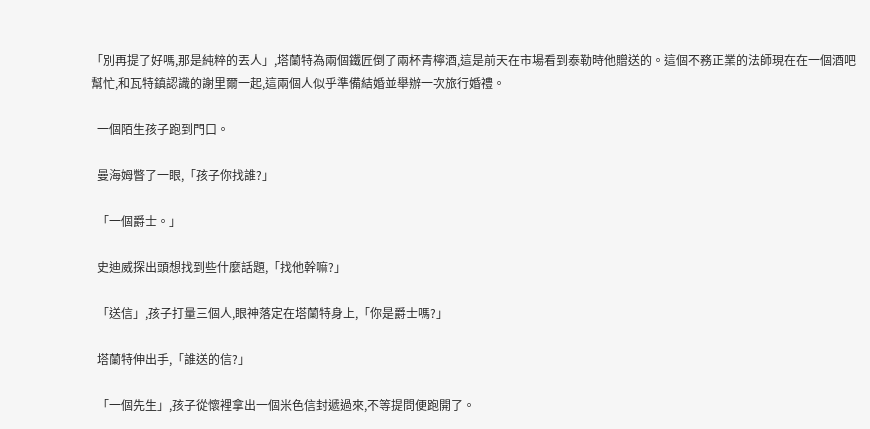「別再提了好嗎,那是純粹的丟人」,塔蘭特為兩個鐵匠倒了兩杯青檸酒,這是前天在市場看到泰勒時他贈送的。這個不務正業的法師現在在一個酒吧幫忙,和瓦特鎮認識的謝里爾一起,這兩個人似乎準備結婚並舉辦一次旅行婚禮。

  一個陌生孩子跑到門口。

  曼海姆瞥了一眼,「孩子你找誰?」

  「一個爵士。」

  史迪威探出頭想找到些什麼話題,「找他幹嘛?」

  「送信」,孩子打量三個人,眼神落定在塔蘭特身上,「你是爵士嗎?」

  塔蘭特伸出手,「誰送的信?」

  「一個先生」,孩子從懷裡拿出一個米色信封遞過來,不等提問便跑開了。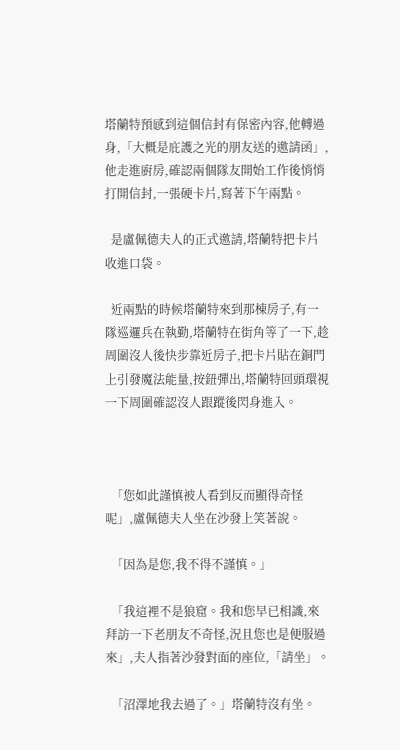塔蘭特預感到這個信封有保密內容,他轉過身,「大概是庇護之光的朋友送的邀請函」,他走進廚房,確認兩個隊友開始工作後悄悄打開信封,一張硬卡片,寫著下午兩點。

  是盧佩德夫人的正式邀請,塔蘭特把卡片收進口袋。

  近兩點的時候塔蘭特來到那棟房子,有一隊巡邏兵在執勤,塔蘭特在街角等了一下,趁周圍沒人後快步靠近房子,把卡片貼在銅門上引發魔法能量,按鈕彈出,塔蘭特回頭環視一下周圍確認沒人跟蹤後閃身進入。



  「您如此謹慎被人看到反而顯得奇怪呢」,盧佩德夫人坐在沙發上笑著說。

  「因為是您,我不得不謹慎。」

  「我這裡不是狼窟。我和您早已相識,來拜訪一下老朋友不奇怪,況且您也是便服過來」,夫人指著沙發對面的座位,「請坐」。

  「沼澤地我去過了。」塔蘭特沒有坐。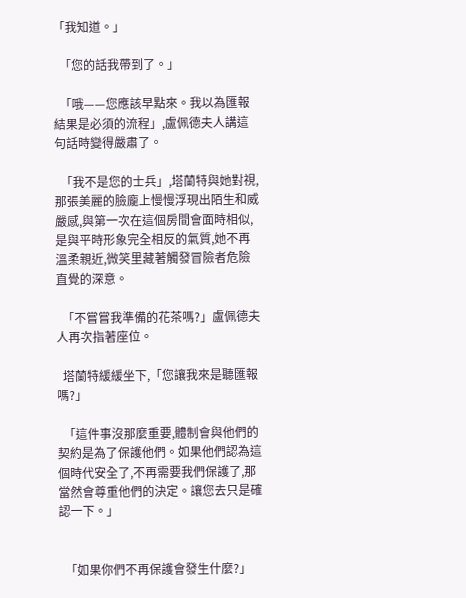「我知道。」

  「您的話我帶到了。」

  「哦——您應該早點來。我以為匯報結果是必須的流程」,盧佩德夫人講這句話時變得嚴肅了。

  「我不是您的士兵」,塔蘭特與她對視,那張美麗的臉龐上慢慢浮現出陌生和威嚴感,與第一次在這個房間會面時相似,是與平時形象完全相反的氣質,她不再溫柔親近,微笑里藏著觸發冒險者危險直覺的深意。

  「不嘗嘗我準備的花茶嗎?」盧佩德夫人再次指著座位。

  塔蘭特緩緩坐下,「您讓我來是聽匯報嗎?」

  「這件事沒那麼重要,體制會與他們的契約是為了保護他們。如果他們認為這個時代安全了,不再需要我們保護了,那當然會尊重他們的決定。讓您去只是確認一下。」


  「如果你們不再保護會發生什麼?」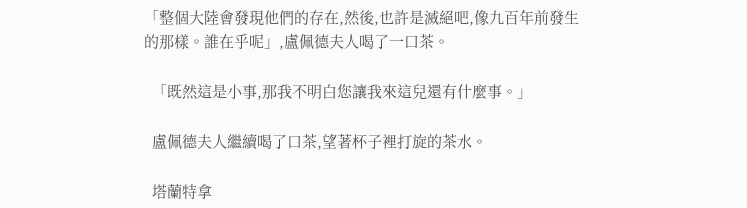「整個大陸會發現他們的存在,然後,也許是滅絕吧,像九百年前發生的那樣。誰在乎呢」,盧佩德夫人喝了一口茶。

  「既然這是小事,那我不明白您讓我來這兒還有什麼事。」

  盧佩德夫人繼續喝了口茶,望著杯子裡打旋的茶水。

  塔蘭特拿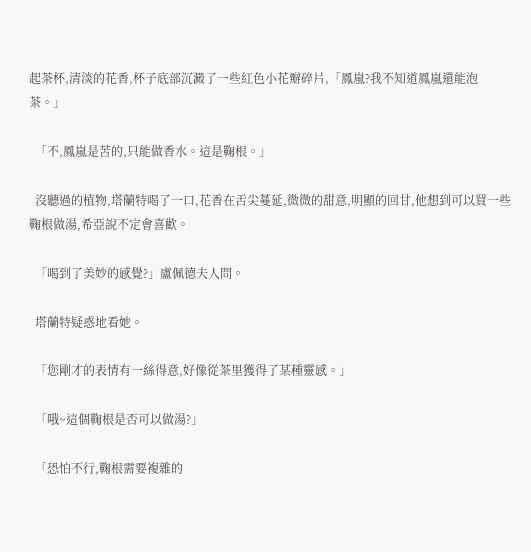起茶杯,清淡的花香,杯子底部沉澱了一些紅色小花瓣碎片,「鳳嵐?我不知道鳳嵐還能泡茶。」

  「不,鳳嵐是苦的,只能做香水。這是鞠根。」

  沒聽過的植物,塔蘭特喝了一口,花香在舌尖蔓延,微微的甜意,明顯的回甘,他想到可以買一些鞠根做湯,希亞說不定會喜歡。

  「喝到了美妙的感覺?」盧佩德夫人問。

  塔蘭特疑惑地看她。

  「您剛才的表情有一絲得意,好像從茶里獲得了某種靈感。」

  「哦~這個鞠根是否可以做湯?」

  「恐怕不行,鞠根需要複雜的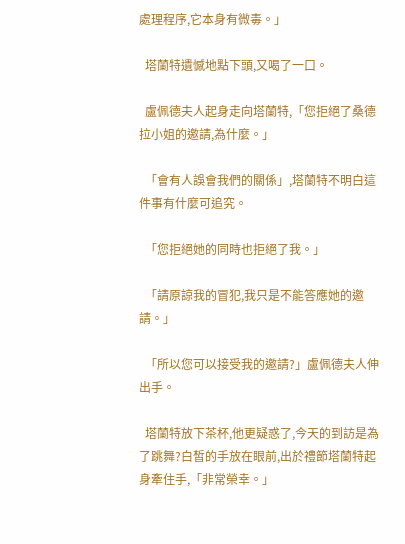處理程序,它本身有微毒。」

  塔蘭特遺憾地點下頭,又喝了一口。

  盧佩德夫人起身走向塔蘭特,「您拒絕了桑德拉小姐的邀請,為什麼。」

  「會有人誤會我們的關係」,塔蘭特不明白這件事有什麼可追究。

  「您拒絕她的同時也拒絕了我。」

  「請原諒我的冒犯,我只是不能答應她的邀請。」

  「所以您可以接受我的邀請?」盧佩德夫人伸出手。

  塔蘭特放下茶杯,他更疑惑了,今天的到訪是為了跳舞?白皙的手放在眼前,出於禮節塔蘭特起身牽住手,「非常榮幸。」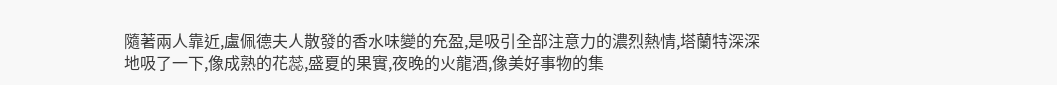隨著兩人靠近,盧佩德夫人散發的香水味變的充盈,是吸引全部注意力的濃烈熱情,塔蘭特深深地吸了一下,像成熟的花蕊,盛夏的果實,夜晚的火龍酒,像美好事物的集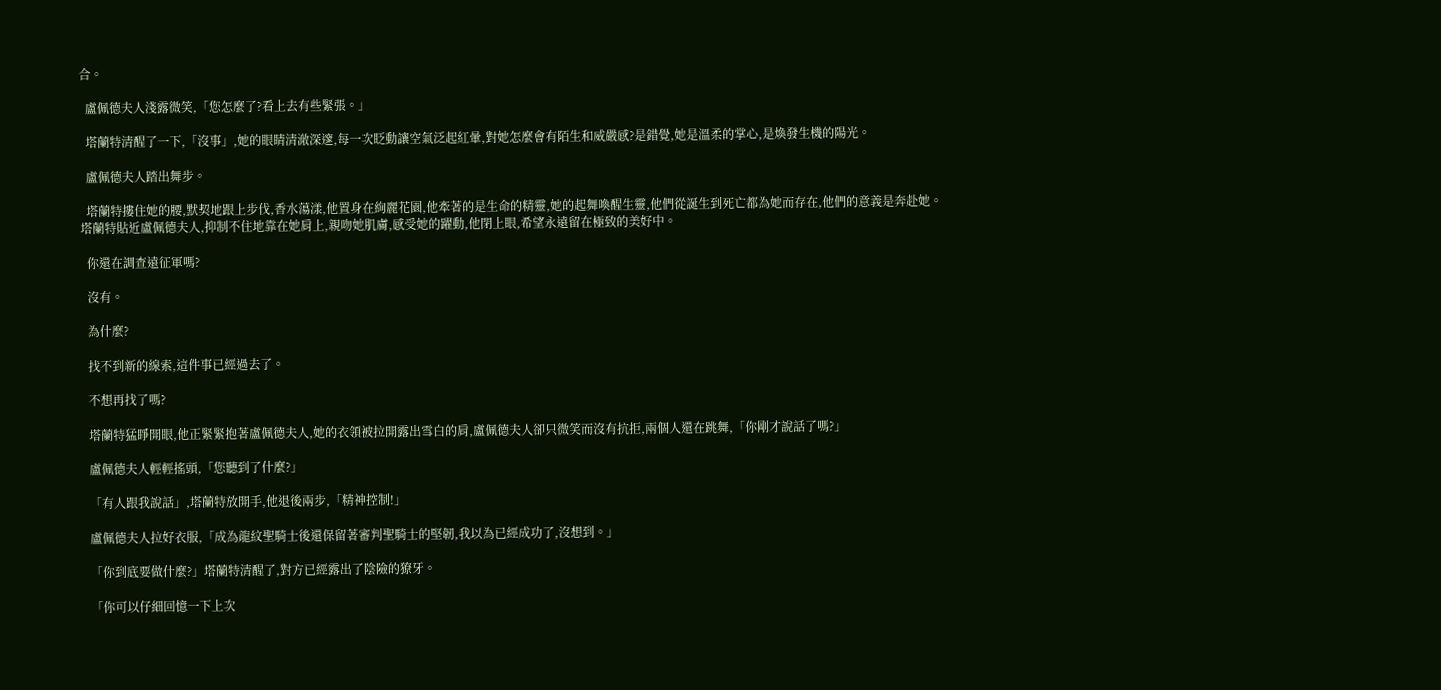合。

  盧佩德夫人淺露微笑,「您怎麼了?看上去有些緊張。」

  塔蘭特清醒了一下,「沒事」,她的眼睛清澈深邃,每一次眨動讓空氣泛起紅暈,對她怎麼會有陌生和威嚴感?是錯覺,她是溫柔的掌心,是煥發生機的陽光。

  盧佩德夫人踏出舞步。

  塔蘭特摟住她的腰,默契地跟上步伐,香水蕩漾,他置身在絢麗花園,他牽著的是生命的精靈,她的起舞喚醒生靈,他們從誕生到死亡都為她而存在,他們的意義是奔赴她。塔蘭特貼近盧佩德夫人,抑制不住地靠在她肩上,親吻她肌膚,感受她的躍動,他閉上眼,希望永遠留在極致的美好中。

  你還在調查遠征軍嗎?

  沒有。

  為什麼?

  找不到新的線索,這件事已經過去了。

  不想再找了嗎?

  塔蘭特猛睜開眼,他正緊緊抱著盧佩德夫人,她的衣領被拉開露出雪白的肩,盧佩德夫人卻只微笑而沒有抗拒,兩個人還在跳舞,「你剛才說話了嗎?」

  盧佩德夫人輕輕搖頭,「您聽到了什麼?」

  「有人跟我說話」,塔蘭特放開手,他退後兩步,「精神控制!」

  盧佩德夫人拉好衣服,「成為龍紋聖騎士後還保留著審判聖騎士的堅韌,我以為已經成功了,沒想到。」

  「你到底要做什麼?」塔蘭特清醒了,對方已經露出了陰險的獠牙。

  「你可以仔細回憶一下上次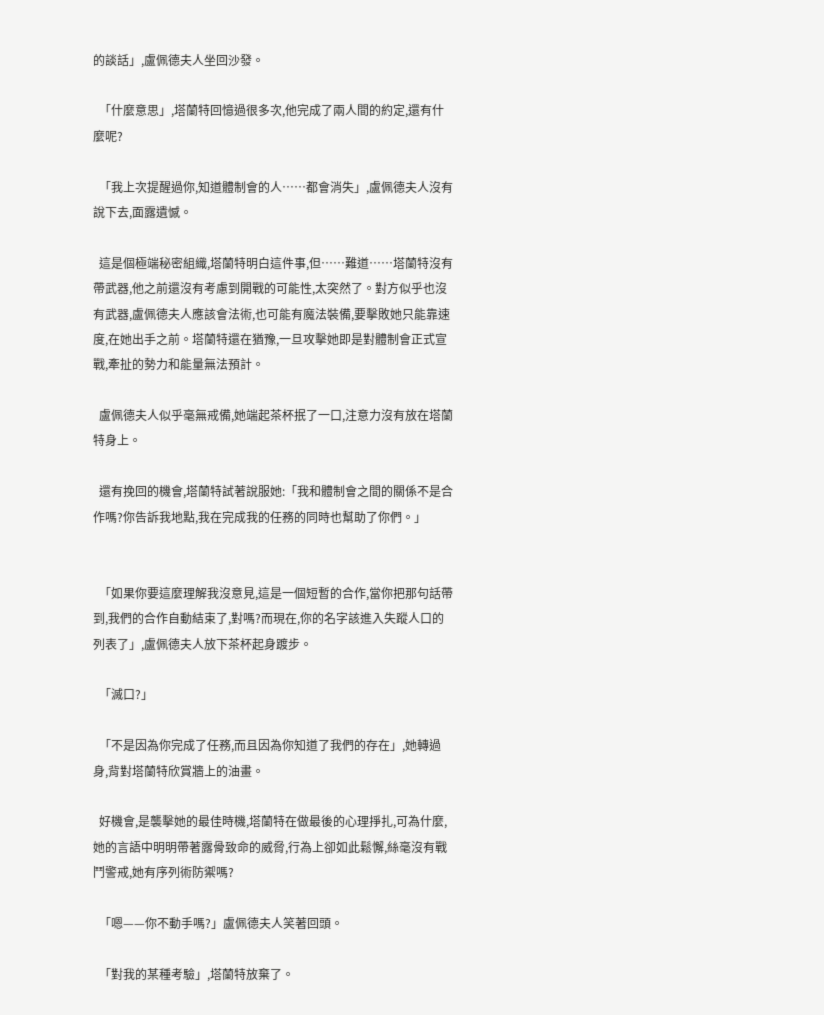的談話」,盧佩德夫人坐回沙發。

  「什麼意思」,塔蘭特回憶過很多次,他完成了兩人間的約定,還有什麼呢?

  「我上次提醒過你,知道體制會的人……都會消失」,盧佩德夫人沒有說下去,面露遺憾。

  這是個極端秘密組織,塔蘭特明白這件事,但……難道……塔蘭特沒有帶武器,他之前還沒有考慮到開戰的可能性,太突然了。對方似乎也沒有武器,盧佩德夫人應該會法術,也可能有魔法裝備,要擊敗她只能靠速度,在她出手之前。塔蘭特還在猶豫,一旦攻擊她即是對體制會正式宣戰,牽扯的勢力和能量無法預計。

  盧佩德夫人似乎毫無戒備,她端起茶杯抿了一口,注意力沒有放在塔蘭特身上。

  還有挽回的機會,塔蘭特試著說服她:「我和體制會之間的關係不是合作嗎?你告訴我地點,我在完成我的任務的同時也幫助了你們。」


  「如果你要這麼理解我沒意見,這是一個短暫的合作,當你把那句話帶到,我們的合作自動結束了,對嗎?而現在,你的名字該進入失蹤人口的列表了」,盧佩德夫人放下茶杯起身踱步。

  「滅口?」

  「不是因為你完成了任務,而且因為你知道了我們的存在」,她轉過身,背對塔蘭特欣賞牆上的油畫。

  好機會,是襲擊她的最佳時機,塔蘭特在做最後的心理掙扎,可為什麼,她的言語中明明帶著露骨致命的威脅,行為上卻如此鬆懈,絲毫沒有戰鬥警戒,她有序列術防禦嗎?

  「嗯——你不動手嗎?」盧佩德夫人笑著回頭。

  「對我的某種考驗」,塔蘭特放棄了。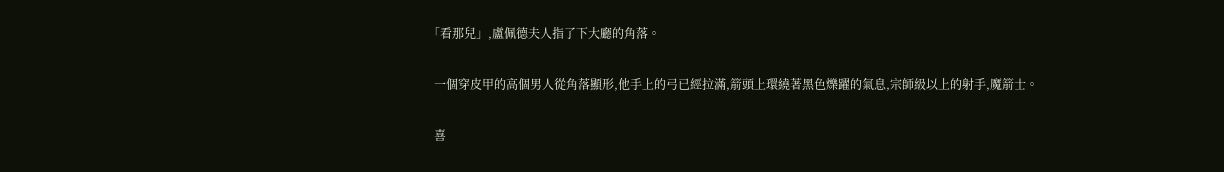「看那兒」,盧佩德夫人指了下大廳的角落。

  一個穿皮甲的高個男人從角落顯形,他手上的弓已經拉滿,箭頭上環繞著黑色爍躍的氣息,宗師級以上的射手,魔箭士。

  喜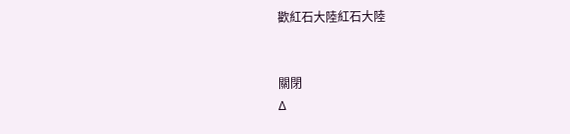歡紅石大陸紅石大陸


關閉
Δ